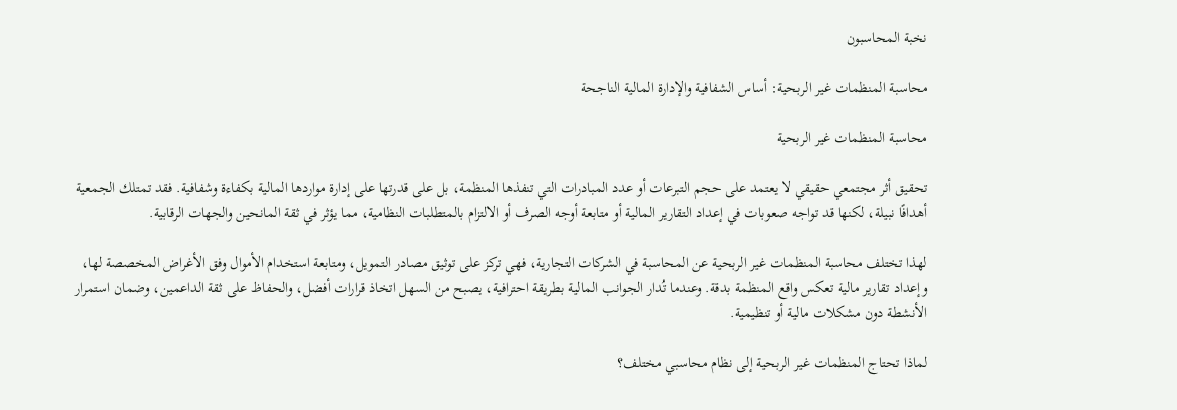نخبة المحاسبون

محاسبة المنظمات غير الربحية: أساس الشفافية والإدارة المالية الناجحة

محاسبة المنظمات غير الربحية

تحقيق أثر مجتمعي حقيقي لا يعتمد على حجم التبرعات أو عدد المبادرات التي تنفذها المنظمة، بل على قدرتها على إدارة مواردها المالية بكفاءة وشفافية. فقد تمتلك الجمعية أهدافًا نبيلة، لكنها قد تواجه صعوبات في إعداد التقارير المالية أو متابعة أوجه الصرف أو الالتزام بالمتطلبات النظامية، مما يؤثر في ثقة المانحين والجهات الرقابية.

لهذا تختلف محاسبة المنظمات غير الربحية عن المحاسبة في الشركات التجارية، فهي تركز على توثيق مصادر التمويل، ومتابعة استخدام الأموال وفق الأغراض المخصصة لها، وإعداد تقارير مالية تعكس واقع المنظمة بدقة. وعندما تُدار الجوانب المالية بطريقة احترافية، يصبح من السهل اتخاذ قرارات أفضل، والحفاظ على ثقة الداعمين، وضمان استمرار الأنشطة دون مشكلات مالية أو تنظيمية.

لماذا تحتاج المنظمات غير الربحية إلى نظام محاسبي مختلف؟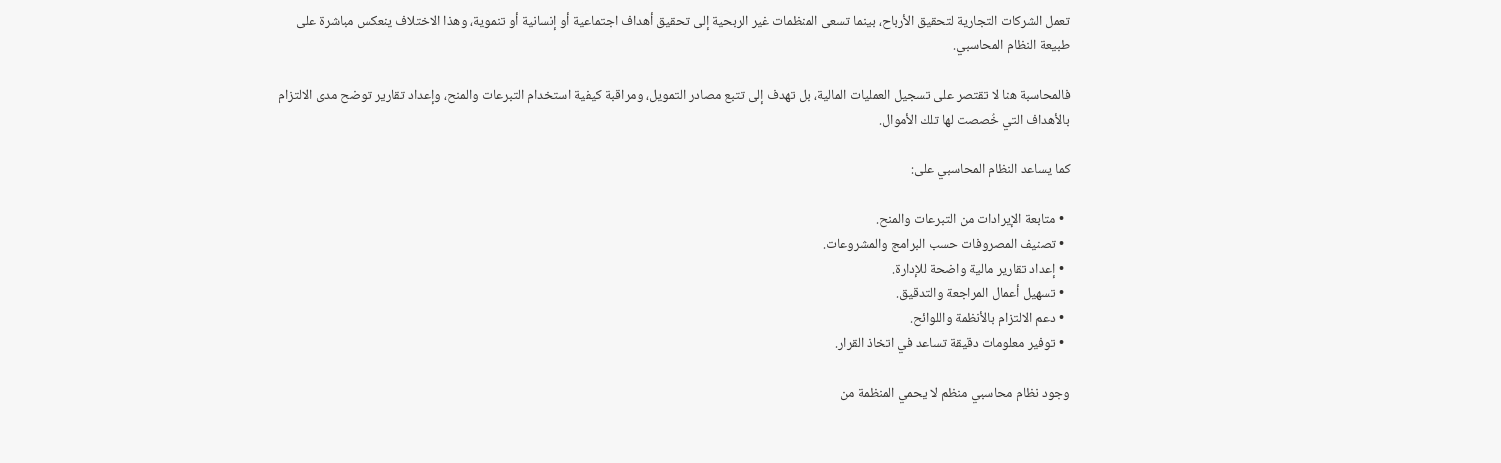تعمل الشركات التجارية لتحقيق الأرباح، بينما تسعى المنظمات غير الربحية إلى تحقيق أهداف اجتماعية أو إنسانية أو تنموية، وهذا الاختلاف ينعكس مباشرة على طبيعة النظام المحاسبي.

فالمحاسبة هنا لا تقتصر على تسجيل العمليات المالية، بل تهدف إلى تتبع مصادر التمويل، ومراقبة كيفية استخدام التبرعات والمنح، وإعداد تقارير توضح مدى الالتزام بالأهداف التي خُصصت لها تلك الأموال.

كما يساعد النظام المحاسبي على:

  • متابعة الإيرادات من التبرعات والمنح.
  • تصنيف المصروفات حسب البرامج والمشروعات.
  • إعداد تقارير مالية واضحة للإدارة.
  • تسهيل أعمال المراجعة والتدقيق.
  • دعم الالتزام بالأنظمة واللوائح.
  • توفير معلومات دقيقة تساعد في اتخاذ القرار.

وجود نظام محاسبي منظم لا يحمي المنظمة من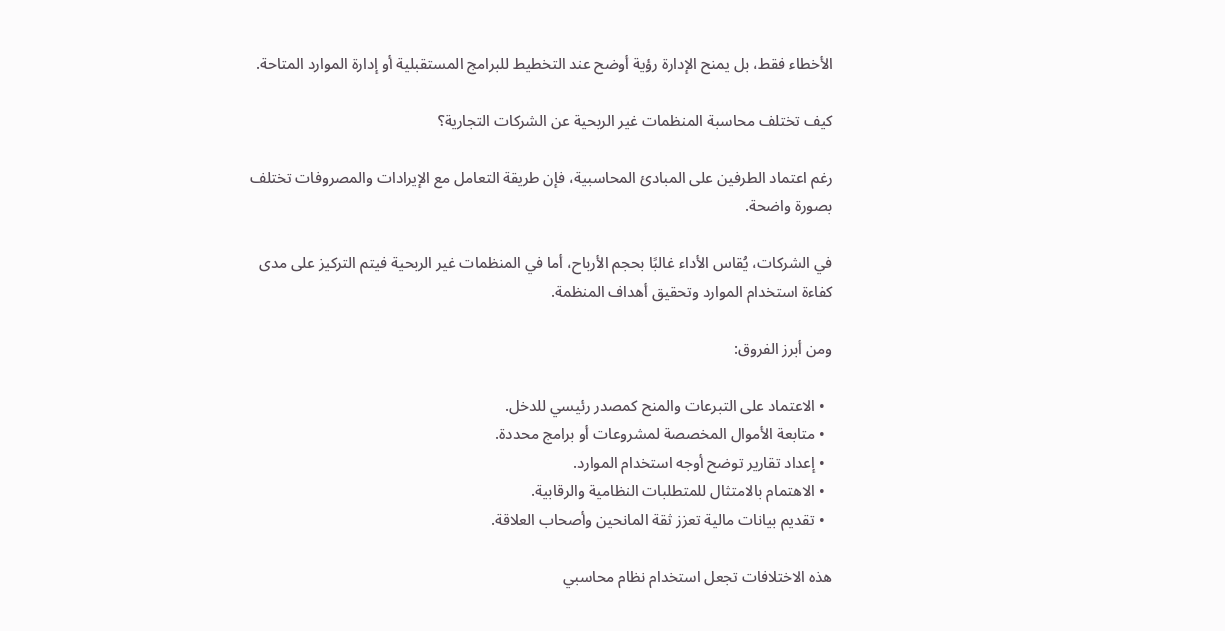الأخطاء فقط، بل يمنح الإدارة رؤية أوضح عند التخطيط للبرامج المستقبلية أو إدارة الموارد المتاحة.

كيف تختلف محاسبة المنظمات غير الربحية عن الشركات التجارية؟

رغم اعتماد الطرفين على المبادئ المحاسبية، فإن طريقة التعامل مع الإيرادات والمصروفات تختلف بصورة واضحة.

في الشركات، يُقاس الأداء غالبًا بحجم الأرباح، أما في المنظمات غير الربحية فيتم التركيز على مدى كفاءة استخدام الموارد وتحقيق أهداف المنظمة.

ومن أبرز الفروق:

  • الاعتماد على التبرعات والمنح كمصدر رئيسي للدخل.
  • متابعة الأموال المخصصة لمشروعات أو برامج محددة.
  • إعداد تقارير توضح أوجه استخدام الموارد.
  • الاهتمام بالامتثال للمتطلبات النظامية والرقابية.
  • تقديم بيانات مالية تعزز ثقة المانحين وأصحاب العلاقة.

هذه الاختلافات تجعل استخدام نظام محاسبي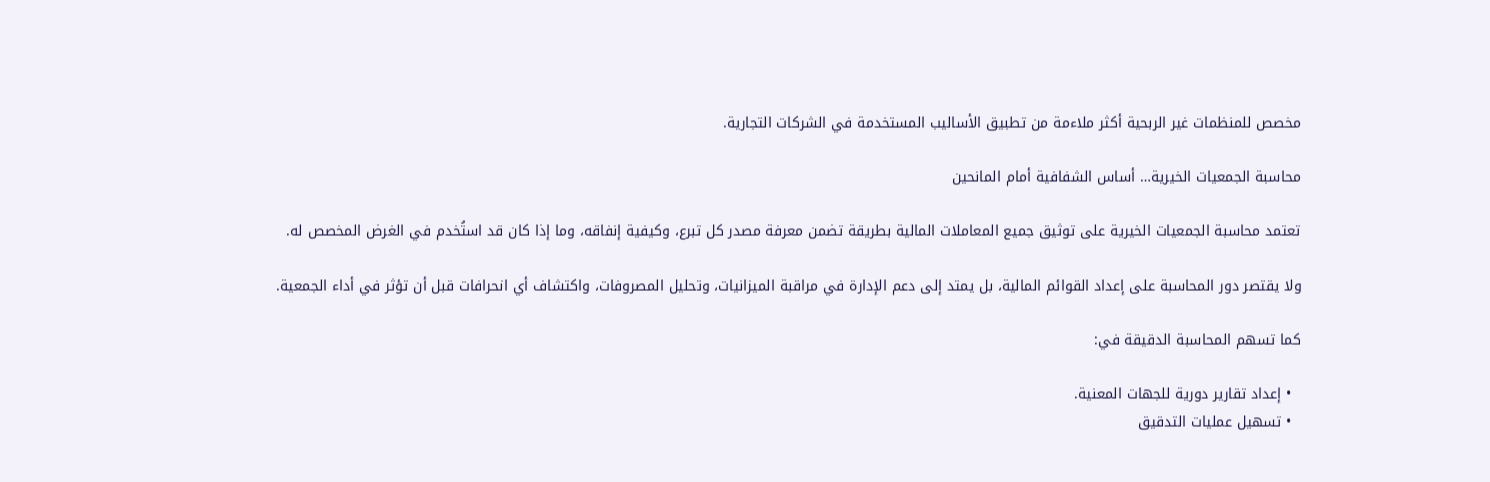مخصص للمنظمات غير الربحية أكثر ملاءمة من تطبيق الأساليب المستخدمة في الشركات التجارية.

محاسبة الجمعيات الخيرية… أساس الشفافية أمام المانحين

تعتمد محاسبة الجمعيات الخيرية على توثيق جميع المعاملات المالية بطريقة تضمن معرفة مصدر كل تبرع، وكيفية إنفاقه، وما إذا كان قد استُخدم في الغرض المخصص له.

ولا يقتصر دور المحاسبة على إعداد القوائم المالية، بل يمتد إلى دعم الإدارة في مراقبة الميزانيات، وتحليل المصروفات، واكتشاف أي انحرافات قبل أن تؤثر في أداء الجمعية.

كما تسهم المحاسبة الدقيقة في:

  • إعداد تقارير دورية للجهات المعنية.
  • تسهيل عمليات التدقيق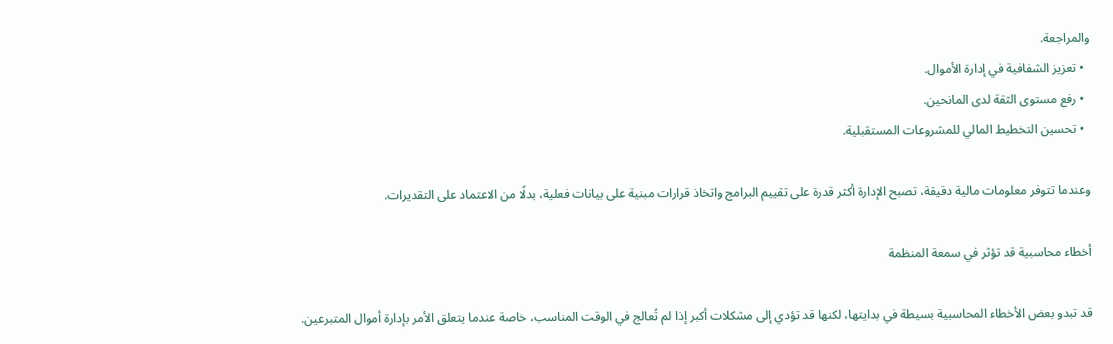والمراجعة.
  • تعزيز الشفافية في إدارة الأموال.
  • رفع مستوى الثقة لدى المانحين.
  • تحسين التخطيط المالي للمشروعات المستقبلية.

وعندما تتوفر معلومات مالية دقيقة، تصبح الإدارة أكثر قدرة على تقييم البرامج واتخاذ قرارات مبنية على بيانات فعلية، بدلًا من الاعتماد على التقديرات.

أخطاء محاسبية قد تؤثر في سمعة المنظمة

قد تبدو بعض الأخطاء المحاسبية بسيطة في بدايتها، لكنها قد تؤدي إلى مشكلات أكبر إذا لم تُعالج في الوقت المناسب، خاصة عندما يتعلق الأمر بإدارة أموال المتبرعين.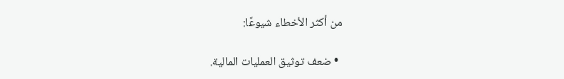من أكثر الأخطاء شيوعًا:

  • ضعف توثيق العمليات المالية.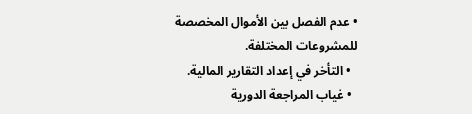• عدم الفصل بين الأموال المخصصة للمشروعات المختلفة.
  • التأخر في إعداد التقارير المالية.
  • غياب المراجعة الدورية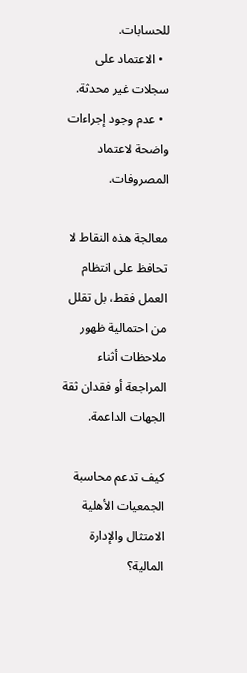للحسابات.
  • الاعتماد على سجلات غير محدثة.
  • عدم وجود إجراءات واضحة لاعتماد المصروفات.

معالجة هذه النقاط لا تحافظ على انتظام العمل فقط، بل تقلل من احتمالية ظهور ملاحظات أثناء المراجعة أو فقدان ثقة الجهات الداعمة.

كيف تدعم محاسبة الجمعيات الأهلية الامتثال والإدارة المالية؟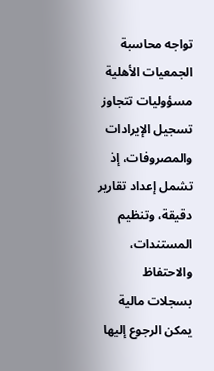تواجه محاسبة الجمعيات الأهلية مسؤوليات تتجاوز تسجيل الإيرادات والمصروفات، إذ تشمل إعداد تقارير دقيقة، وتنظيم المستندات، والاحتفاظ بسجلات مالية يمكن الرجوع إليها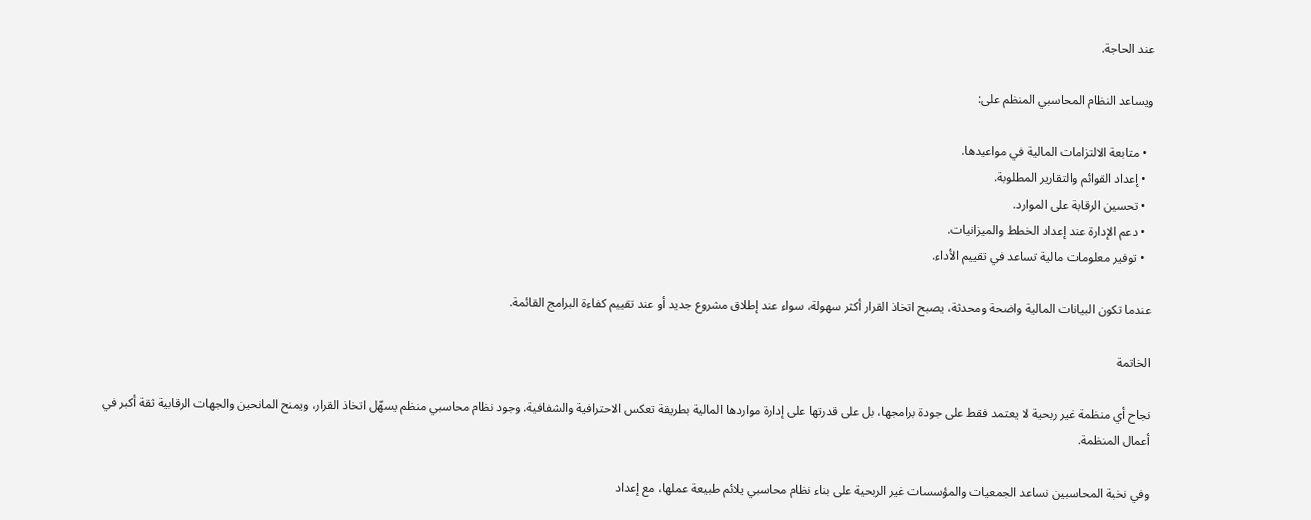عند الحاجة.

ويساعد النظام المحاسبي المنظم على:

  • متابعة الالتزامات المالية في مواعيدها.
  • إعداد القوائم والتقارير المطلوبة.
  • تحسين الرقابة على الموارد.
  • دعم الإدارة عند إعداد الخطط والميزانيات.
  • توفير معلومات مالية تساعد في تقييم الأداء.

عندما تكون البيانات المالية واضحة ومحدثة، يصبح اتخاذ القرار أكثر سهولة، سواء عند إطلاق مشروع جديد أو عند تقييم كفاءة البرامج القائمة.

الخاتمة

نجاح أي منظمة غير ربحية لا يعتمد فقط على جودة برامجها، بل على قدرتها على إدارة مواردها المالية بطريقة تعكس الاحترافية والشفافية. وجود نظام محاسبي منظم يسهّل اتخاذ القرار، ويمنح المانحين والجهات الرقابية ثقة أكبر في أعمال المنظمة.

وفي نخبة المحاسبين نساعد الجمعيات والمؤسسات غير الربحية على بناء نظام محاسبي يلائم طبيعة عملها، مع إعداد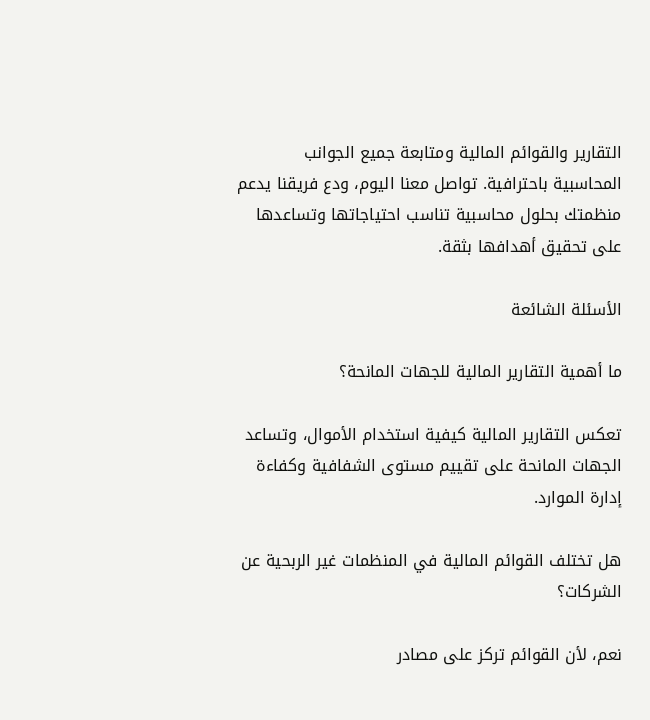التقارير والقوائم المالية ومتابعة جميع الجوانب المحاسبية باحترافية. تواصل معنا اليوم، ودع فريقنا يدعم منظمتك بحلول محاسبية تناسب احتياجاتها وتساعدها على تحقيق أهدافها بثقة.

الأسئلة الشائعة

ما أهمية التقارير المالية للجهات المانحة؟

تعكس التقارير المالية كيفية استخدام الأموال، وتساعد الجهات المانحة على تقييم مستوى الشفافية وكفاءة إدارة الموارد.

هل تختلف القوائم المالية في المنظمات غير الربحية عن الشركات؟

نعم، لأن القوائم تركز على مصادر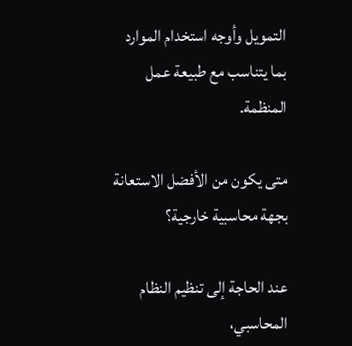التمويل وأوجه استخدام الموارد بما يتناسب مع طبيعة عمل المنظمة.

متى يكون من الأفضل الاستعانة بجهة محاسبية خارجية؟

عند الحاجة إلى تنظيم النظام المحاسبي،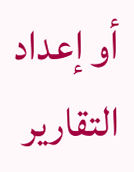أو إعداد التقارير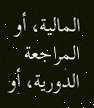المالية، أو المراجعة الدورية، أو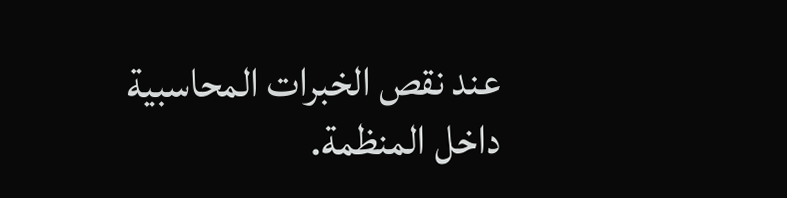عند نقص الخبرات المحاسبية داخل المنظمة.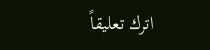اترك تعليقاً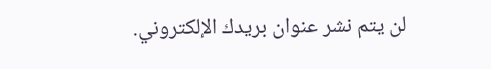لن يتم نشر عنوان بريدك الإلكتروني.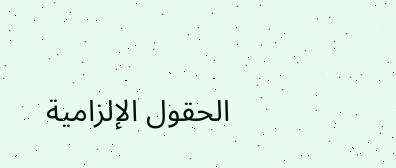الحقول الإلزامية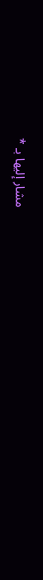مشار إليها بـ *